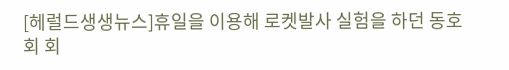[헤럴드생생뉴스]휴일을 이용해 로켓발사 실험을 하던 동호회 회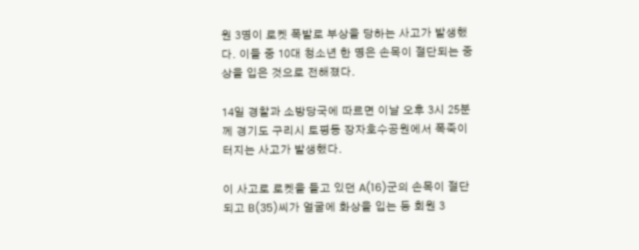원 3명이 로켓 폭발로 부상을 당하는 사고가 발생했다. 이들 중 10대 청소년 한 명은 손목이 절단되는 중상을 입은 것으로 전해졌다.

14일 경찰과 소방당국에 따르면 이날 오후 3시 25분께 경기도 구리시 토평동 장자호수공원에서 폭죽이 터지는 사고가 발생했다.

이 사고로 로켓을 들고 있던 A(16)군의 손목이 절단되고 B(35)씨가 얼굴에 화상을 입는 등 회원 3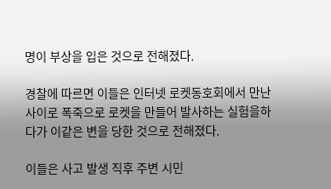명이 부상을 입은 것으로 전해졌다.

경찰에 따르면 이들은 인터넷 로켓동호회에서 만난 사이로 폭죽으로 로켓을 만들어 발사하는 실험을하다가 이같은 변을 당한 것으로 전해졌다.

이들은 사고 발생 직후 주변 시민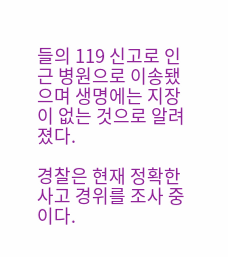들의 119 신고로 인근 병원으로 이송됐으며 생명에는 지장이 없는 것으로 알려졌다.

경찰은 현재 정확한 사고 경위를 조사 중이다.